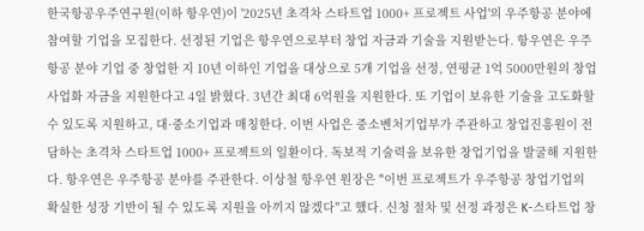한국항공우주연구원(이하 항우연)이 '2025년 초격차 스타트업 1000+ 프로젝트 사업'의 우주항공 분야에 참여할 기업을 모집한다. 선정된 기업은 항우연으로부터 창업 자금과 기술을 지원받는다. 항우연은 우주항공 분야 기업 중 창업한 지 10년 이하인 기업을 대상으로 5개 기업을 선정, 연평균 1억 5000만원의 창업 사업화 자금을 지원한다고 4일 밝혔다. 3년간 최대 6억원을 지원한다. 또 기업이 보유한 기술을 고도화할 수 있도록 지원하고, 대·중소기업과 매칭한다. 이번 사업은 중소벤처기업부가 주관하고 창업진흥원이 전담하는 초격차 스타트업 1000+ 프로젝트의 일환이다. 독보적 기술력을 보유한 창업기업을 발굴해 지원한다. 항우연은 우주항공 분야를 주관한다. 이상철 항우연 원장은 "이번 프로젝트가 우주항공 창업기업의 확실한 성장 기반이 될 수 있도록 지원을 아끼지 않겠다"고 했다. 신청 절차 및 선정 과정은 K-스타트업 창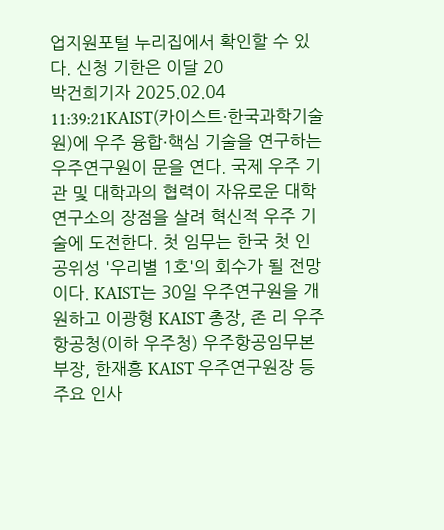업지원포털 누리집에서 확인할 수 있다. 신청 기한은 이달 20
박건희기자 2025.02.04 11:39:21KAIST(카이스트·한국과학기술원)에 우주 융합·핵심 기술을 연구하는 우주연구원이 문을 연다. 국제 우주 기관 및 대학과의 협력이 자유로운 대학 연구소의 장점을 살려 혁신적 우주 기술에 도전한다. 첫 임무는 한국 첫 인공위성 '우리별 1호'의 회수가 될 전망이다. KAIST는 30일 우주연구원을 개원하고 이광형 KAIST 총장, 존 리 우주항공청(이하 우주청) 우주항공임무본부장, 한재흥 KAIST 우주연구원장 등 주요 인사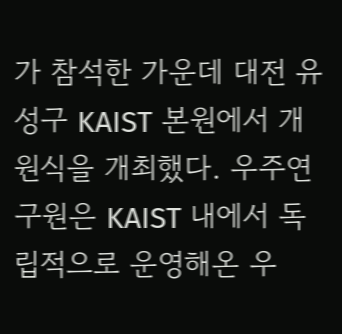가 참석한 가운데 대전 유성구 KAIST 본원에서 개원식을 개최했다. 우주연구원은 KAIST 내에서 독립적으로 운영해온 우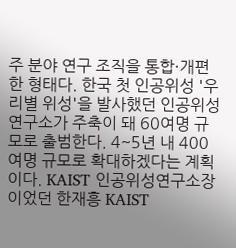주 분야 연구 조직을 통합·개편한 형태다. 한국 첫 인공위성 '우리별 위성'을 발사했던 인공위성연구소가 주축이 돼 60여명 규모로 출범한다. 4~5년 내 400여명 규모로 확대하겠다는 계획이다. KAIST 인공위성연구소장이었던 한재흥 KAIST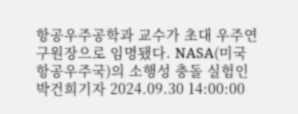항공우주공학과 교수가 초대 우주연구원장으로 임명됐다. NASA(미국 항공우주국)의 소행성 충돌 실험인
박건희기자 2024.09.30 14:00:00